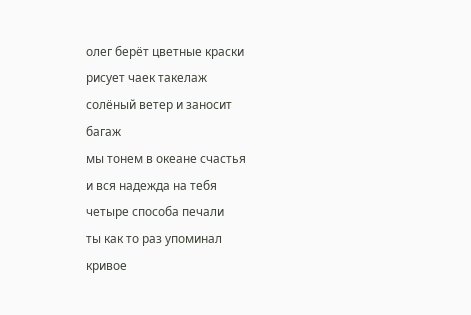олег берёт цветные краски
рисует чаек такелаж
солёный ветер и заносит
багаж
мы тонем в океане счастья
и вся надежда на тебя
четыре способа печали
ты как то раз упоминал
кривое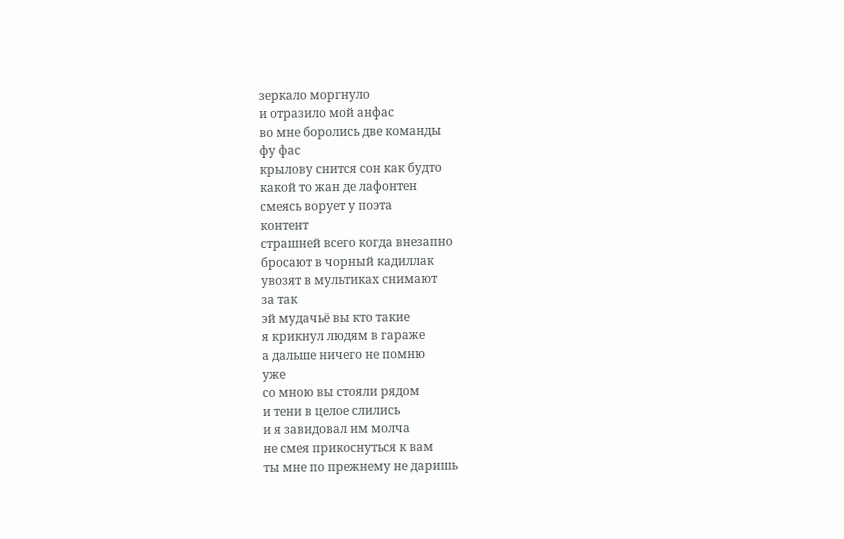зеркало моргнуло
и отразило мой анфас
во мне боролись две команды
фу фас
крылову снится сон как будто
какой то жан де лафонтен
смеясь ворует у поэта
контент
страшней всего когда внезапно
бросают в чорный кадиллак
увозят в мультиках снимают
за так
эй мудачьё вы кто такие
я крикнул людям в гараже
а дальше ничего не помню
уже
со мною вы стояли рядом
и тени в целое слились
и я завидовал им молча
не смея прикоснуться к вам
ты мне по прежнему не даришь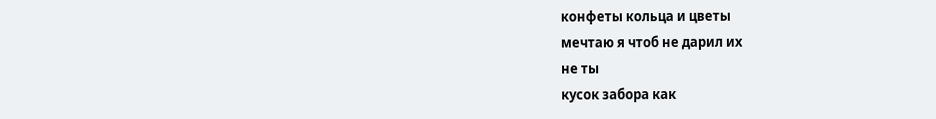конфеты кольца и цветы
мечтаю я чтоб не дарил их
не ты
кусок забора как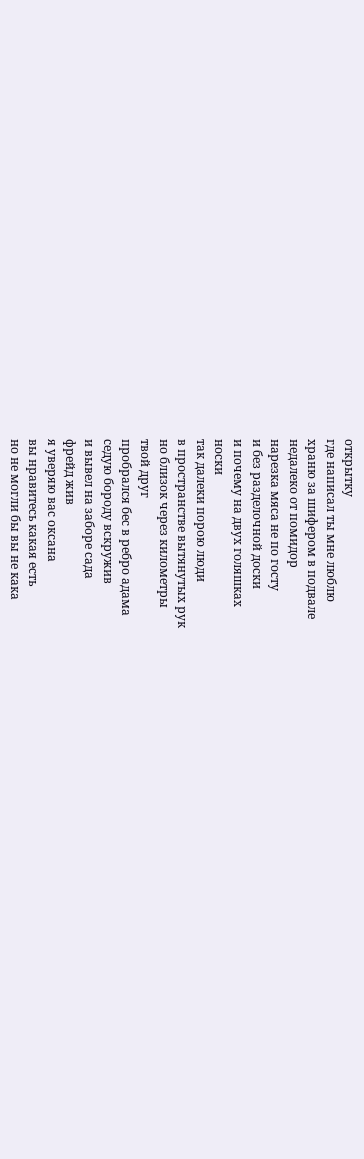открытку
где написал ты мне люблю
храню за шифером в подвале
недалеко от помидор
нарезка мяса не по госту
и без разделочной доски
и почему на двух голяшках
носки
так далеки порою люди
в пространстве вытянутых рук
но близок через километры
твой друг
пробрался бес в ребро адама
седую бороду вскружив
и вывел на заборе сада
фрейд жив
я уверяю вас оксана
вы нравитесь какая есть
но не могли бы вы не кака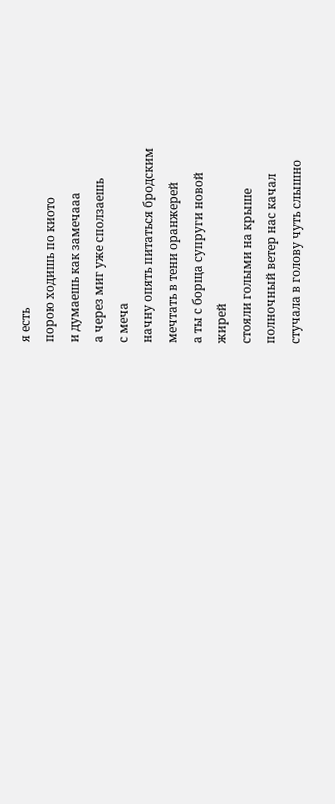я есть
порою ходишь по киото
и думаешь как замечааа
а через миг уже сползаешь
с меча
начну опять питаться бродским
мечтать в тени оранжерей
а ты с борща супруги новой
жирей
стояли голыми на крыше
полночный ветер нас качал
стучала в голову чуть слышно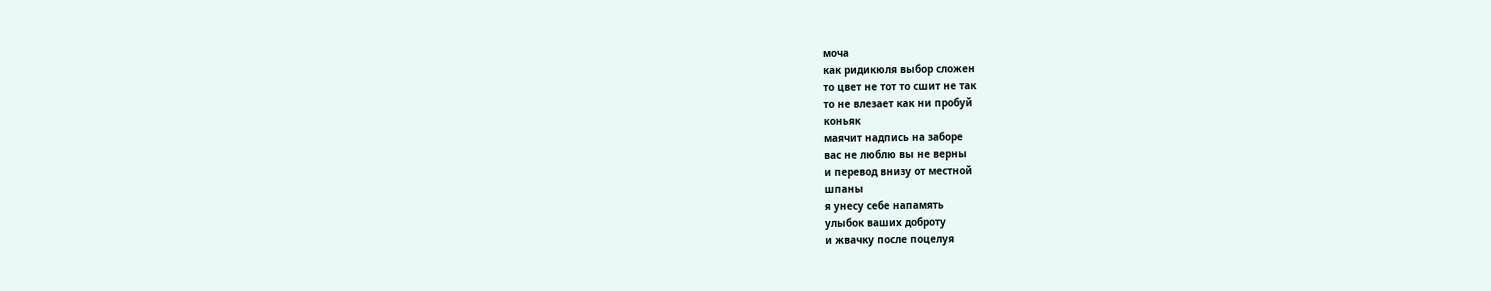моча
как ридикюля выбор сложен
то цвет не тот то сшит не так
то не влезает как ни пробуй
коньяк
маячит надпись на заборе
вас не люблю вы не верны
и перевод внизу от местной
шпаны
я унесу себе напамять
улыбок ваших доброту
и жвачку после поцелуя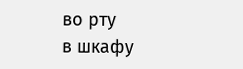во рту
в шкафу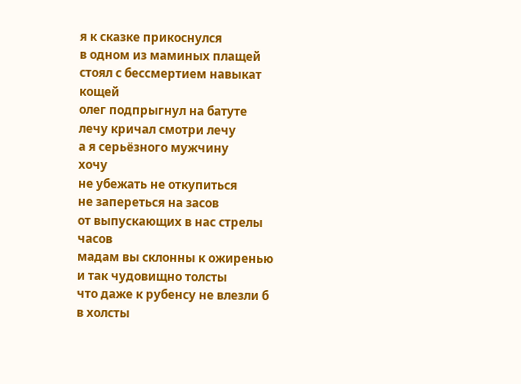я к сказке прикоснулся
в одном из маминых плащей
стоял с бессмертием навыкат
кощей
олег подпрыгнул на батуте
лечу кричал смотри лечу
а я серьёзного мужчину
хочу
не убежать не откупиться
не запереться на засов
от выпускающих в нас стрелы
часов
мадам вы склонны к ожиренью
и так чудовищно толсты
что даже к рубенсу не влезли б
в холсты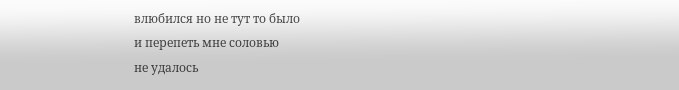влюбился но не тут то было
и перепеть мне соловью
не удалось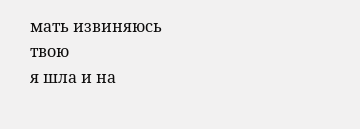мать извиняюсь
твою
я шла и на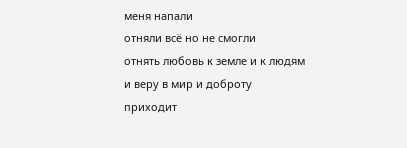меня напали
отняли всё но не смогли
отнять любовь к земле и к людям
и веру в мир и доброту
приходит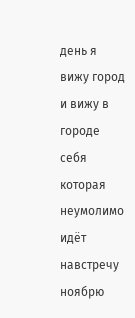день я вижу город
и вижу в городе себя
которая неумолимо
идёт навстречу ноябрю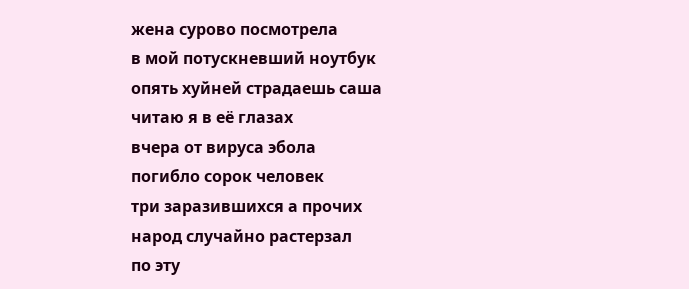жена сурово посмотрела
в мой потускневший ноутбук
опять хуйней страдаешь саша
читаю я в её глазах
вчера от вируса эбола
погибло сорок человек
три заразившихся а прочих
народ случайно растерзал
по эту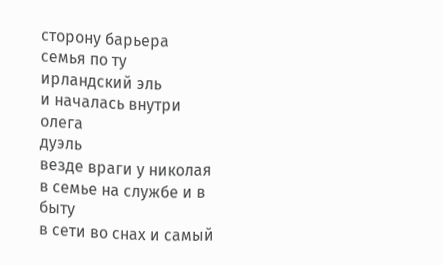сторону барьера
семья по ту ирландский эль
и началась внутри олега
дуэль
везде враги у николая
в семье на службе и в быту
в сети во снах и самый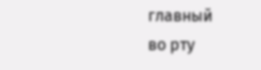главный
во рту